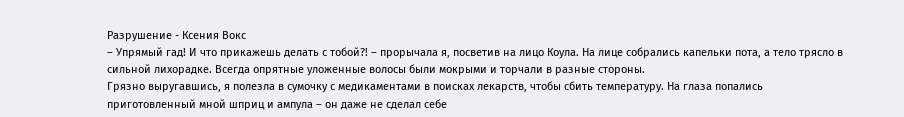Разрушение - Ксения Вокс
– Упрямый гад! И что прикажешь делать с тобой?! – прорычала я, посветив на лицо Коула. На лице собрались капельки пота, а тело трясло в сильной лихорадке. Всегда опрятные уложенные волосы были мокрыми и торчали в разные стороны.
Грязно выругавшись, я полезла в сумочку с медикаментами в поисках лекарств, чтобы сбить температуру. На глаза попались приготовленный мной шприц и ампула – он даже не сделал себе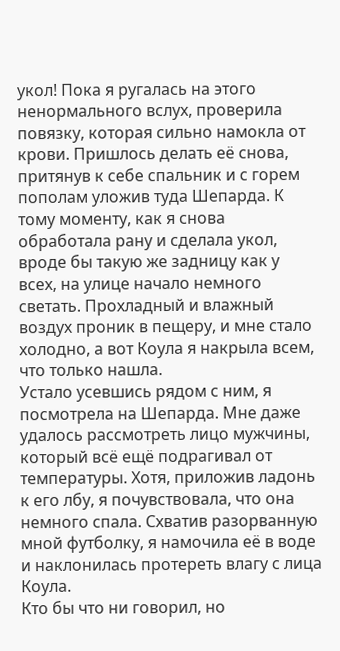укол! Пока я ругалась на этого ненормального вслух, проверила повязку, которая сильно намокла от крови. Пришлось делать её снова, притянув к себе спальник и с горем пополам уложив туда Шепарда. К тому моменту, как я снова обработала рану и сделала укол, вроде бы такую же задницу как у всех, на улице начало немного светать. Прохладный и влажный воздух проник в пещеру, и мне стало холодно, а вот Коула я накрыла всем, что только нашла.
Устало усевшись рядом с ним, я посмотрела на Шепарда. Мне даже удалось рассмотреть лицо мужчины, который всё ещё подрагивал от температуры. Хотя, приложив ладонь к его лбу, я почувствовала, что она немного спала. Схватив разорванную мной футболку, я намочила её в воде и наклонилась протереть влагу с лица Коула.
Кто бы что ни говорил, но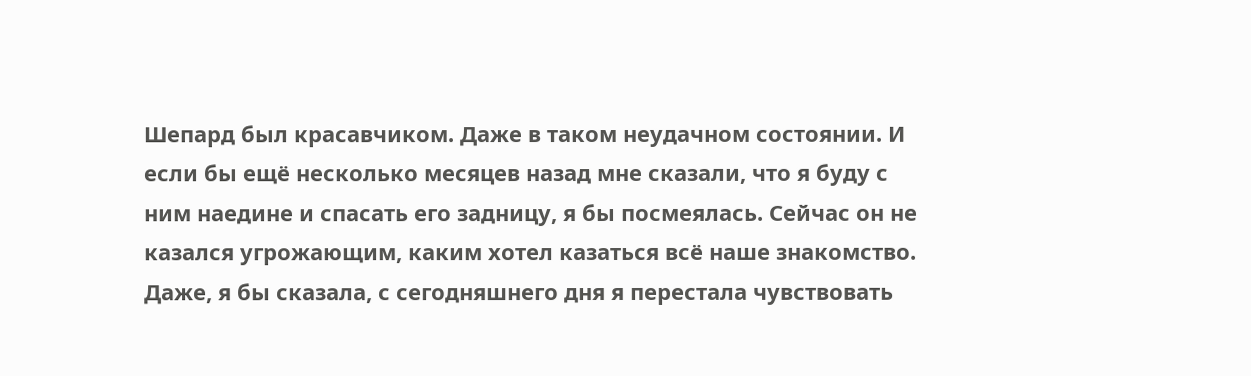Шепард был красавчиком. Даже в таком неудачном состоянии. И если бы ещё несколько месяцев назад мне сказали, что я буду с ним наедине и спасать его задницу, я бы посмеялась. Сейчас он не казался угрожающим, каким хотел казаться всё наше знакомство. Даже, я бы сказала, с сегодняшнего дня я перестала чувствовать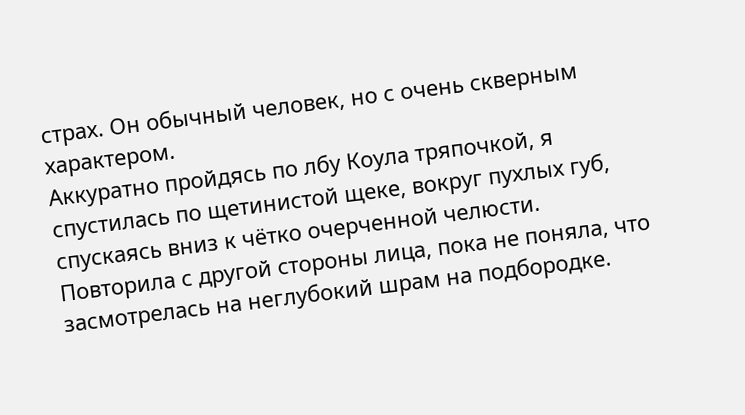страх. Он обычный человек, но с очень скверным характером.
Аккуратно пройдясь по лбу Коула тряпочкой, я спустилась по щетинистой щеке, вокруг пухлых губ, спускаясь вниз к чётко очерченной челюсти. Повторила с другой стороны лица, пока не поняла, что засмотрелась на неглубокий шрам на подбородке.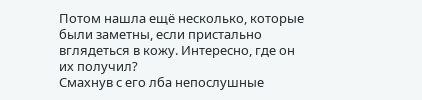Потом нашла ещё несколько, которые были заметны, если пристально вглядеться в кожу. Интересно, где он их получил?
Смахнув с его лба непослушные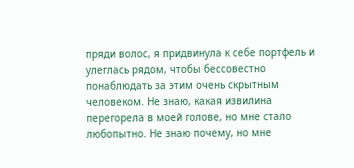пряди волос, я придвинула к себе портфель и улеглась рядом, чтобы бессовестно понаблюдать за этим очень скрытным человеком. Не знаю, какая извилина перегорела в моей голове, но мне стало любопытно. Не знаю почему, но мне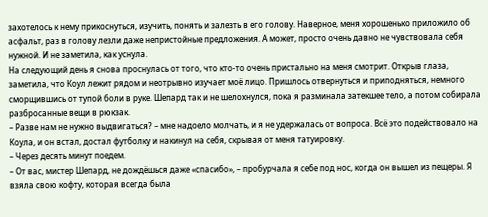захотелось к нему прикоснуться, изучить, понять и залезть в его голову. Наверное, меня хорошенько приложило об асфальт, раз в голову лезли даже непристойные предложения. А может, просто очень давно не чувствовала себя нужной. И не заметила, как уснула.
На следующий день я снова проснулась от того, что кто-то очень пристально на меня смотрит. Открыв глаза, заметила, что Коул лежит рядом и неотрывно изучает моё лицо. Пришлось отвернуться и приподняться, немного сморщившись от тупой боли в руке. Шепард так и не шелохнулся, пока я разминала затекшее тело, а потом собирала разбросанные вещи в рюкзак.
– Разве нам не нужно выдвигаться? – мне надоело молчать, и я не удержалась от вопроса. Всё это подействовало на Коула, и он встал, достал футболку и накинул на себя, скрывая от меня татуировку.
– Через десять минут поедем.
– От вас, мистер Шепард, не дождёшься даже «спасибо», – пробурчала я себе под нос, когда он вышел из пещеры. Я взяла свою кофту, которая всегда была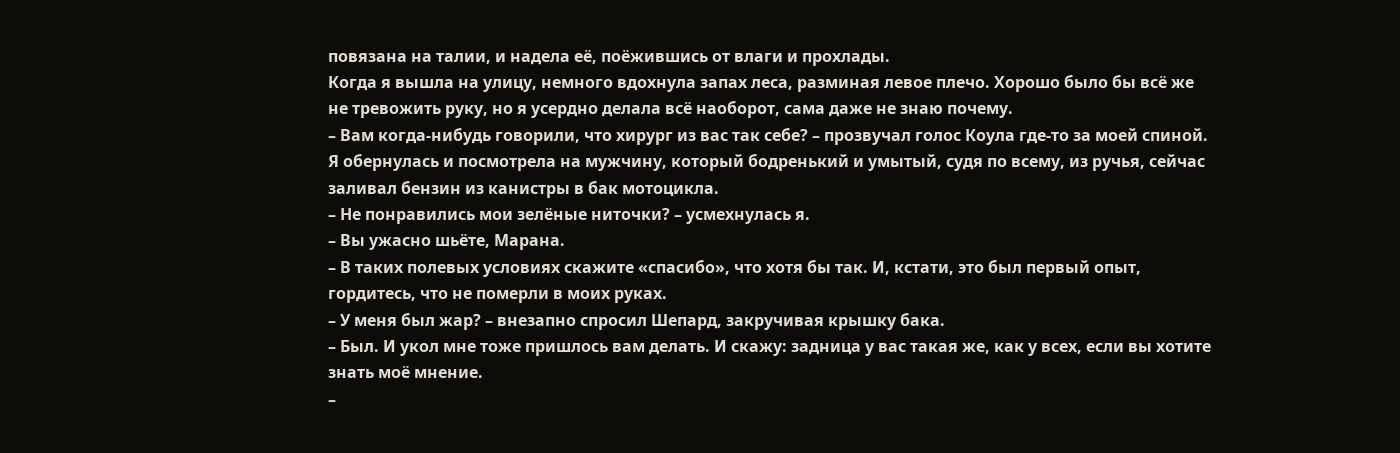повязана на талии, и надела её, поёжившись от влаги и прохлады.
Когда я вышла на улицу, немного вдохнула запах леса, разминая левое плечо. Хорошо было бы всё же не тревожить руку, но я усердно делала всё наоборот, сама даже не знаю почему.
– Вам когда-нибудь говорили, что хирург из вас так себе? – прозвучал голос Коула где-то за моей спиной. Я обернулась и посмотрела на мужчину, который бодренький и умытый, судя по всему, из ручья, сейчас заливал бензин из канистры в бак мотоцикла.
– Не понравились мои зелёные ниточки? – усмехнулась я.
– Вы ужасно шьёте, Марана.
– В таких полевых условиях скажите «спасибо», что хотя бы так. И, кстати, это был первый опыт, гордитесь, что не померли в моих руках.
– У меня был жар? – внезапно спросил Шепард, закручивая крышку бака.
– Был. И укол мне тоже пришлось вам делать. И скажу: задница у вас такая же, как у всех, если вы хотите знать моё мнение.
–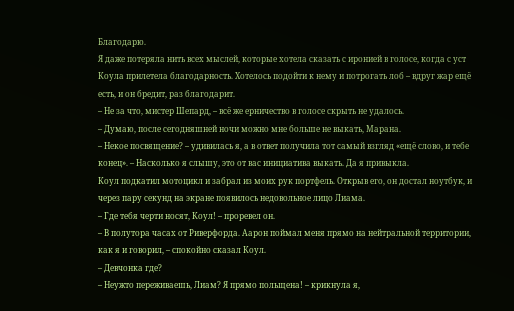Благодарю.
Я даже потеряла нить всех мыслей, которые хотела сказать с иронией в голосе, когда с уст Коула прилетела благодарность. Хотелось подойти к нему и потрогать лоб – вдруг жар ещё есть, и он бредит, раз благодарит.
– Не за что, мистер Шепард, – всё же ерничество в голосе скрыть не удалось.
– Думаю, после сегодняшней ночи можно мне больше не выкать, Марана.
– Некое посвящение? – удивилась я, а в ответ получила тот самый взгляд «ещё слово, и тебе конец». – Насколько я слышу, это от вас инициатива выкать. Да я привыкла.
Коул подкатил мотоцикл и забрал из моих рук портфель. Открыв его, он достал ноутбук, и через пару секунд на экране появилось недовольное лицо Лиама.
– Где тебя черти носят, Коул! – проревел он.
– В полутора часах от Риверфорда. Аарон поймал меня прямо на нейтральной территории, как я и говорил, – спокойно сказал Коул.
– Девчонка где?
– Неужто переживаешь, Лиам? Я прямо польщена! – крикнула я,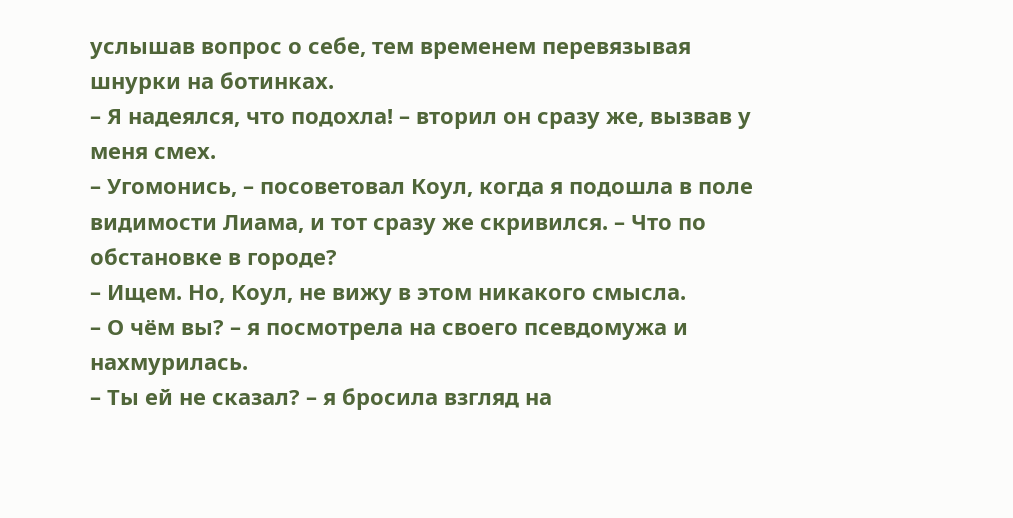услышав вопрос о себе, тем временем перевязывая шнурки на ботинках.
– Я надеялся, что подохла! – вторил он сразу же, вызвав у меня смех.
– Угомонись, – посоветовал Коул, когда я подошла в поле видимости Лиама, и тот сразу же скривился. – Что по обстановке в городе?
– Ищем. Но, Коул, не вижу в этом никакого смысла.
– О чём вы? – я посмотрела на своего псевдомужа и нахмурилась.
– Ты ей не сказал? – я бросила взгляд на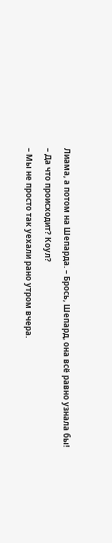Лиама, а потом на Шепарда. – Брось, Шепард, она всё равно узнала бы!
– Да что происходит? Коул?
– Мы не просто так уехали рано утром вчера.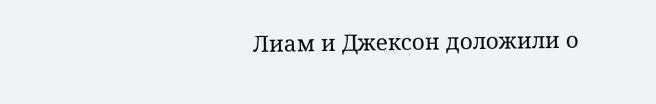Лиам и Джексон доложили о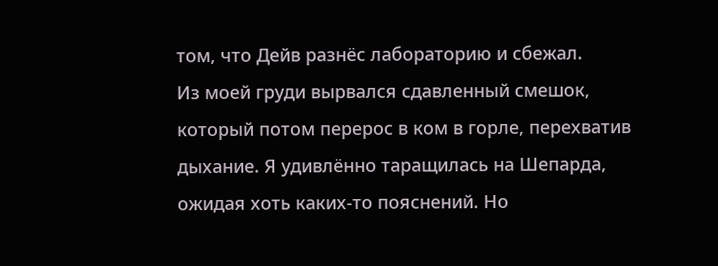том, что Дейв разнёс лабораторию и сбежал.
Из моей груди вырвался сдавленный смешок, который потом перерос в ком в горле, перехватив дыхание. Я удивлённо таращилась на Шепарда, ожидая хоть каких-то пояснений. Но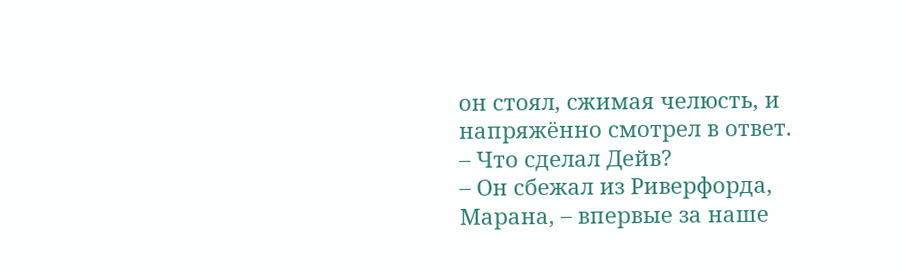он стоял, сжимая челюсть, и напряжённо смотрел в ответ.
– Что сделал Дейв?
– Он сбежал из Риверфорда, Марана, – впервые за наше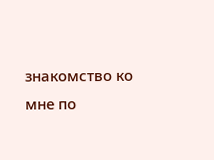знакомство ко мне по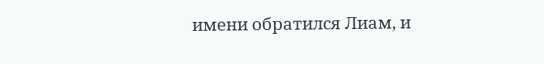имени обратился Лиам, и